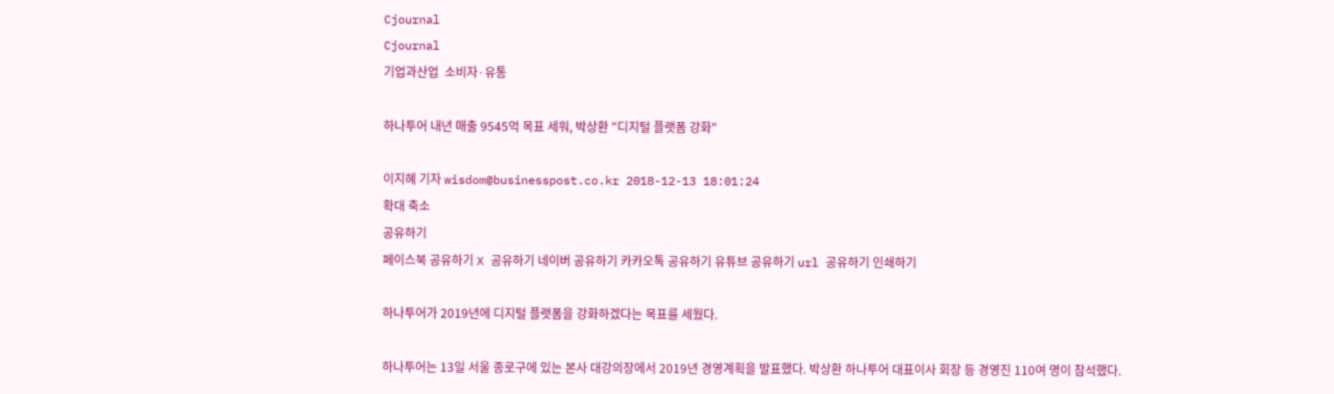Cjournal
Cjournal
기업과산업  소비자·유통

하나투어 내년 매출 9545억 목표 세워, 박상환 "디지털 플랫폼 강화"

이지혜 기자 wisdom@businesspost.co.kr 2018-12-13 18:01:24
확대 축소
공유하기
페이스북 공유하기 X 공유하기 네이버 공유하기 카카오톡 공유하기 유튜브 공유하기 url 공유하기 인쇄하기

하나투어가 2019년에 디지털 플랫폼을 강화하겠다는 목표를 세웠다.

하나투어는 13일 서울 종로구에 있는 본사 대강의장에서 2019년 경영계획을 발표했다. 박상환 하나투어 대표이사 회장 등 경영진 110여 명이 참석했다.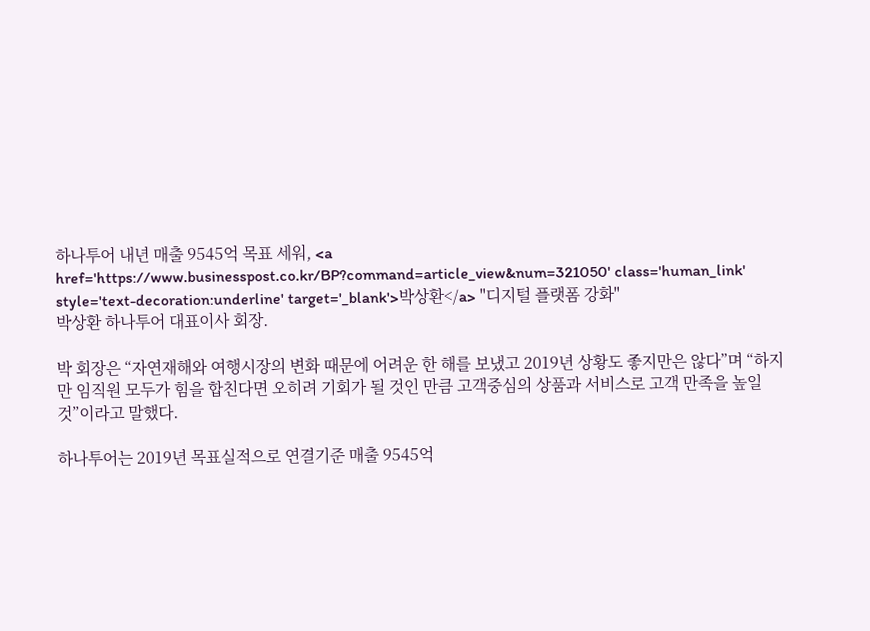하나투어 내년 매출 9545억 목표 세워, <a href='https://www.businesspost.co.kr/BP?command=article_view&num=321050' class='human_link' style='text-decoration:underline' target='_blank'>박상환</a> "디지털 플랫폼 강화"
박상환 하나투어 대표이사 회장.

박 회장은 “자연재해와 여행시장의 변화 때문에 어려운 한 해를 보냈고 2019년 상황도 좋지만은 않다”며 “하지만 임직원 모두가 힘을 합친다면 오히려 기회가 될 것인 만큼 고객중심의 상품과 서비스로 고객 만족을 높일 것”이라고 말했다.

하나투어는 2019년 목표실적으로 연결기준 매출 9545억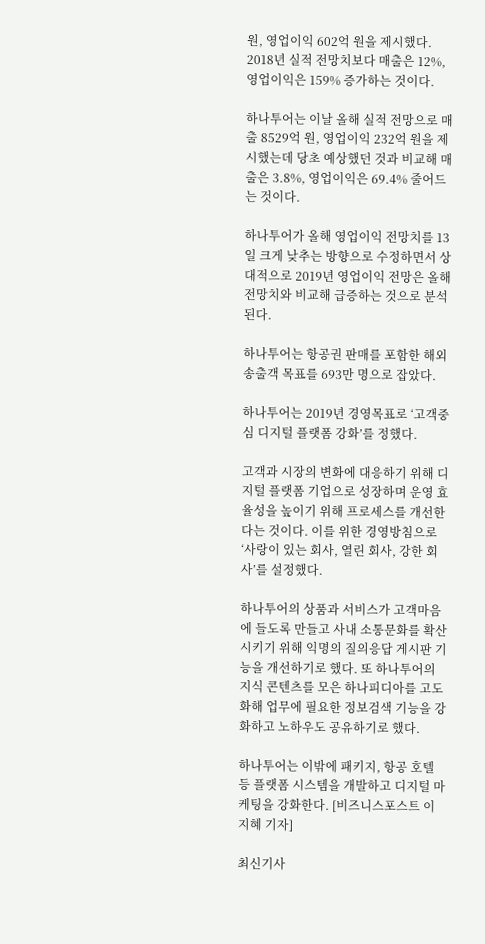원, 영업이익 602억 원을 제시했다. 2018년 실적 전망치보다 매출은 12%, 영업이익은 159% 증가하는 것이다.

하나투어는 이날 올해 실적 전망으로 매출 8529억 원, 영업이익 232억 원을 제시했는데 당초 예상했던 것과 비교해 매출은 3.8%, 영업이익은 69.4% 줄어드는 것이다.

하나투어가 올해 영업이익 전망치를 13일 크게 낮추는 방향으로 수정하면서 상대적으로 2019년 영업이익 전망은 올해 전망치와 비교해 급증하는 것으로 분석된다.

하나투어는 항공권 판매를 포함한 해외 송출객 목표를 693만 명으로 잡았다.

하나투어는 2019년 경영목표로 ‘고객중심 디지털 플랫폼 강화’를 정했다.

고객과 시장의 변화에 대응하기 위해 디지털 플랫폼 기업으로 성장하며 운영 효율성을 높이기 위해 프로세스를 개선한다는 것이다. 이를 위한 경영방침으로 ‘사랑이 있는 회사, 열린 회사, 강한 회사’를 설정했다.

하나투어의 상품과 서비스가 고객마음에 들도록 만들고 사내 소통문화를 확산시키기 위해 익명의 질의응답 게시판 기능을 개선하기로 했다. 또 하나투어의 지식 콘텐츠를 모은 하나피디아를 고도화해 업무에 필요한 정보검색 기능을 강화하고 노하우도 공유하기로 했다.

하나투어는 이밖에 패키지, 항공 호텔 등 플랫폼 시스템을 개발하고 디지털 마케팅을 강화한다. [비즈니스포스트 이지혜 기자]

최신기사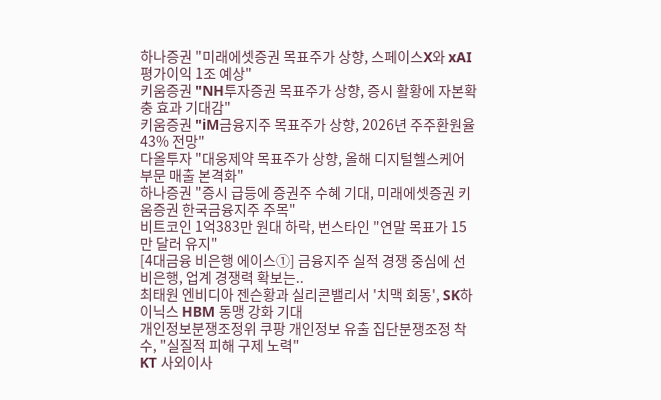하나증권 "미래에셋증권 목표주가 상향, 스페이스X와 xAI 평가이익 1조 예상"
키움증권 "NH투자증권 목표주가 상향, 증시 활황에 자본확충 효과 기대감"
키움증권 "iM금융지주 목표주가 상향, 2026년 주주환원율 43% 전망"
다올투자 "대웅제약 목표주가 상향, 올해 디지털헬스케어 부문 매출 본격화"
하나증권 "증시 급등에 증권주 수혜 기대, 미래에셋증권 키움증권 한국금융지주 주목"
비트코인 1억383만 원대 하락, 번스타인 "연말 목표가 15만 달러 유지"
[4대금융 비은행 에이스①] 금융지주 실적 경쟁 중심에 선 비은행, 업계 경쟁력 확보는..
최태원 엔비디아 젠슨황과 실리콘밸리서 '치맥 회동', SK하이닉스 HBM 동맹 강화 기대
개인정보분쟁조정위 쿠팡 개인정보 유출 집단분쟁조정 착수, "실질적 피해 구제 노력"
KT 사외이사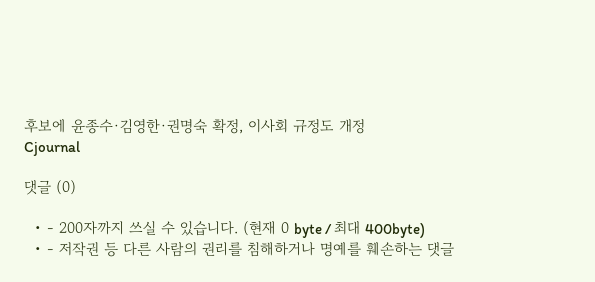후보에 윤종수·김영한·권명숙 확정, 이사회 규정도 개정
Cjournal

댓글 (0)

  • - 200자까지 쓰실 수 있습니다. (현재 0 byte / 최대 400byte)
  • - 저작권 등 다른 사람의 권리를 침해하거나 명예를 훼손하는 댓글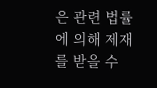은 관련 법률에 의해 제재를 받을 수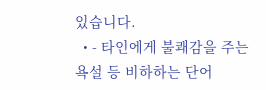있습니다.
  • - 타인에게 불쾌감을 주는 욕설 등 비하하는 단어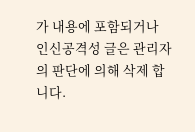가 내용에 포함되거나 인신공격성 글은 관리자의 판단에 의해 삭제 합니다.